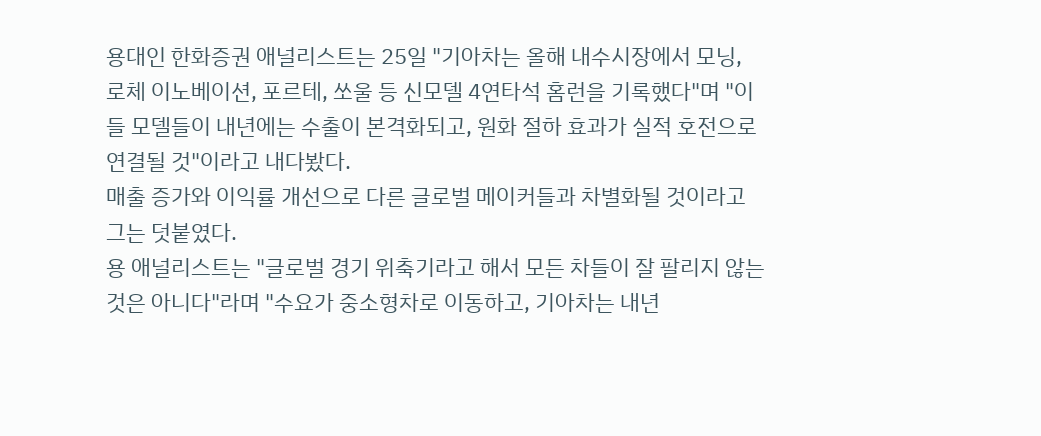용대인 한화증권 애널리스트는 25일 "기아차는 올해 내수시장에서 모닝, 로체 이노베이션, 포르테, 쏘울 등 신모델 4연타석 홈런을 기록했다"며 "이들 모델들이 내년에는 수출이 본격화되고, 원화 절하 효과가 실적 호전으로 연결될 것"이라고 내다봤다.
매출 증가와 이익률 개선으로 다른 글로벌 메이커들과 차별화될 것이라고 그는 덧붙였다.
용 애널리스트는 "글로벌 경기 위축기라고 해서 모든 차들이 잘 팔리지 않는 것은 아니다"라며 "수요가 중소형차로 이동하고, 기아차는 내년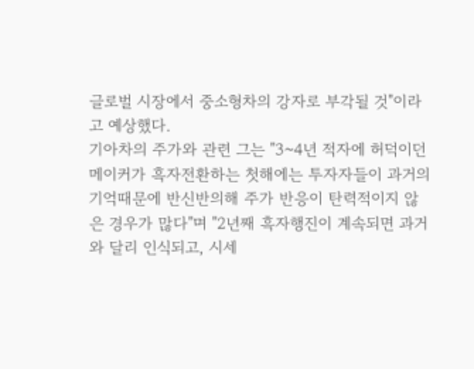글로벌 시장에서 중소형차의 강자로 부각될 것"이라고 예상했다.
기아차의 주가와 관련 그는 "3~4년 적자에 허덕이던 메이커가 흑자전환하는 첫해에는 투자자들이 과거의 기억때문에 반신반의해 주가 반응이 탄력적이지 않은 경우가 많다"며 "2년째 흑자행진이 계속되면 과거와 달리 인식되고, 시세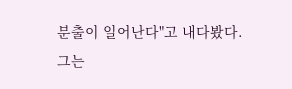분출이 일어난다"고 내다봤다.
그는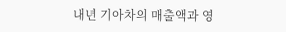내년 기아차의 매출액과 영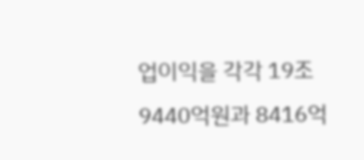업이익을 각각 19조9440억원과 8416억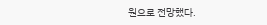원으로 전망했다.